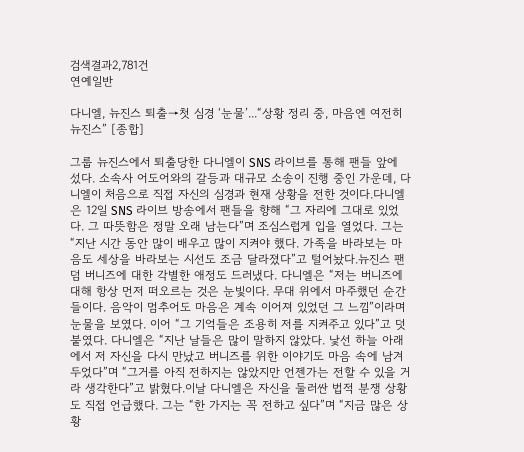검색결과2,781건
연예일반

다니엘, 뉴진스 퇴출→첫 심경 ‘눈물’...“상황 정리 중, 마음엔 여전히 뉴진스” [종합]

그룹 뉴진스에서 퇴출당한 다니엘이 SNS 라이브를 통해 팬들 앞에 섰다. 소속사 어도어와의 갈등과 대규모 소송이 진행 중인 가운데, 다니엘이 처음으로 직접 자신의 심경과 현재 상황을 전한 것이다.다니엘은 12일 SNS 라이브 방송에서 팬들을 향해 “그 자리에 그대로 있었다. 그 따뜻함은 정말 오래 남는다”며 조심스럽게 입을 열었다. 그는 “지난 시간 동안 많이 배우고 많이 지켜야 했다. 가족을 바라보는 마음도 세상을 바라보는 시선도 조금 달라졌다”고 털어놨다.뉴진스 팬덤 버니즈에 대한 각별한 애정도 드러냈다. 다니엘은 “저는 버니즈에 대해 항상 먼저 떠오르는 것은 눈빛이다. 무대 위에서 마주했던 순간들이다. 음악이 멈추어도 마음은 계속 이어져 있었던 그 느낌”이라며 눈물을 보였다. 이어 “그 기억들은 조용히 저를 지켜주고 있다”고 덧붙였다. 다니엘은 “지난 날들은 많이 말하지 않았다. 낯선 하늘 아래에서 저 자신을 다시 만났고 버니즈를 위한 이야기도 마음 속에 남겨 두었다”며 “그거를 아직 전하지는 않았지만 언젠가는 전할 수 있을 거라 생각한다”고 밝혔다.이날 다니엘은 자신을 둘러싼 법적 분쟁 상황도 직접 언급했다. 그는 “한 가지는 꼭 전하고 싶다”며 “지금 많은 상황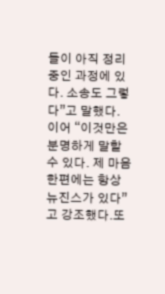들이 아직 정리 중인 과정에 있다. 소송도 그렇다”고 말했다. 이어 “이것만은 분명하게 말할 수 있다. 제 마음 한편에는 항상 뉴진스가 있다”고 강조했다.또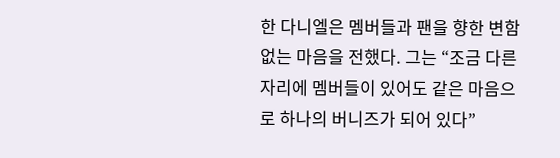한 다니엘은 멤버들과 팬을 향한 변함없는 마음을 전했다. 그는 “조금 다른 자리에 멤버들이 있어도 같은 마음으로 하나의 버니즈가 되어 있다”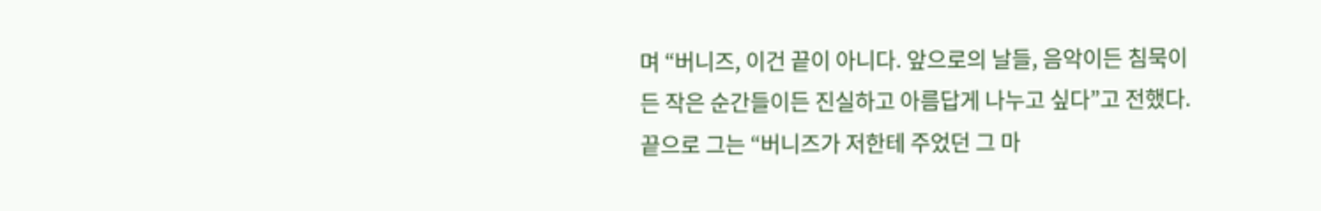며 “버니즈, 이건 끝이 아니다. 앞으로의 날들, 음악이든 침묵이든 작은 순간들이든 진실하고 아름답게 나누고 싶다”고 전했다.끝으로 그는 “버니즈가 저한테 주었던 그 마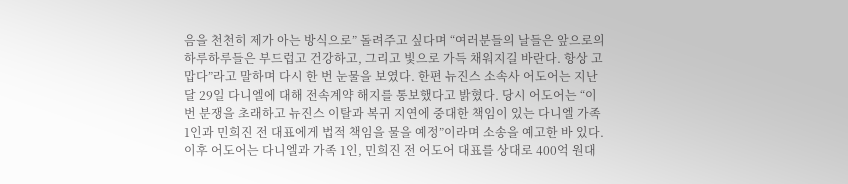음을 천천히 제가 아는 방식으로” 돌려주고 싶다며 “여러분들의 날들은 앞으로의 하루하루들은 부드럽고 건강하고, 그리고 빛으로 가득 채워지길 바란다. 항상 고맙다”라고 말하며 다시 한 번 눈물을 보였다. 한편 뉴진스 소속사 어도어는 지난달 29일 다니엘에 대해 전속계약 해지를 통보했다고 밝혔다. 당시 어도어는 “이번 분쟁을 초래하고 뉴진스 이탈과 복귀 지연에 중대한 책임이 있는 다니엘 가족 1인과 민희진 전 대표에게 법적 책임을 물을 예정”이라며 소송을 예고한 바 있다.이후 어도어는 다니엘과 가족 1인, 민희진 전 어도어 대표를 상대로 400억 원대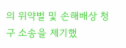의 위약벌 및 손해배상 청구 소송을 제기했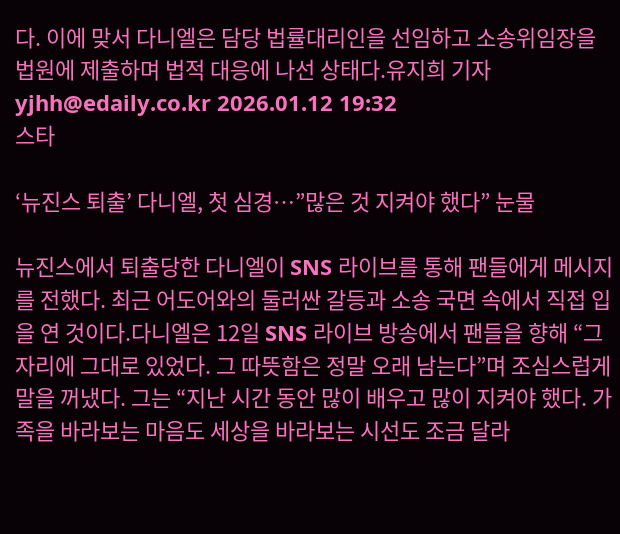다. 이에 맞서 다니엘은 담당 법률대리인을 선임하고 소송위임장을 법원에 제출하며 법적 대응에 나선 상태다.유지희 기자 yjhh@edaily.co.kr 2026.01.12 19:32
스타

‘뉴진스 퇴출’ 다니엘, 첫 심경…”많은 것 지켜야 했다” 눈물

뉴진스에서 퇴출당한 다니엘이 SNS 라이브를 통해 팬들에게 메시지를 전했다. 최근 어도어와의 둘러싼 갈등과 소송 국면 속에서 직접 입을 연 것이다.다니엘은 12일 SNS 라이브 방송에서 팬들을 향해 “그 자리에 그대로 있었다. 그 따뜻함은 정말 오래 남는다”며 조심스럽게 말을 꺼냈다. 그는 “지난 시간 동안 많이 배우고 많이 지켜야 했다. 가족을 바라보는 마음도 세상을 바라보는 시선도 조금 달라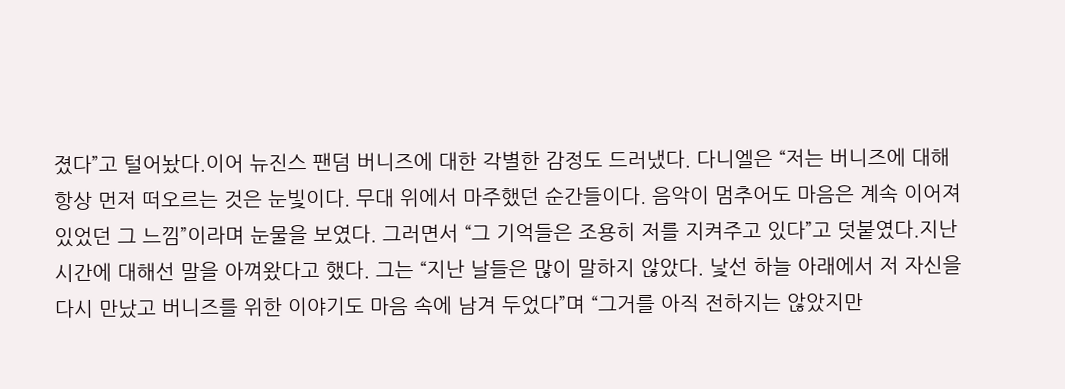졌다”고 털어놨다.이어 뉴진스 팬덤 버니즈에 대한 각별한 감정도 드러냈다. 다니엘은 “저는 버니즈에 대해 항상 먼저 떠오르는 것은 눈빛이다. 무대 위에서 마주했던 순간들이다. 음악이 멈추어도 마음은 계속 이어져 있었던 그 느낌”이라며 눈물을 보였다. 그러면서 “그 기억들은 조용히 저를 지켜주고 있다”고 덧붙였다.지난 시간에 대해선 말을 아껴왔다고 했다. 그는 “지난 날들은 많이 말하지 않았다. 낯선 하늘 아래에서 저 자신을 다시 만났고 버니즈를 위한 이야기도 마음 속에 남겨 두었다”며 “그거를 아직 전하지는 않았지만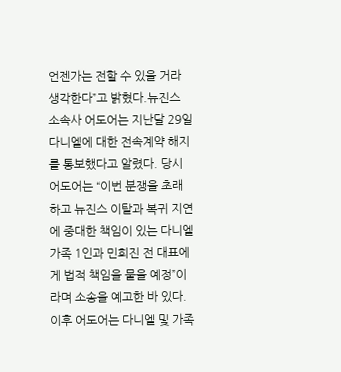언젠가는 전할 수 있을 거라 생각한다”고 밝혔다.뉴진스 소속사 어도어는 지난달 29일 다니엘에 대한 전속계약 해지를 통보했다고 알렸다. 당시 어도어는 “이번 분쟁을 초래하고 뉴진스 이탈과 복귀 지연에 중대한 책임이 있는 다니엘 가족 1인과 민희진 전 대표에게 법적 책임을 물을 예정”이라며 소송을 예고한 바 있다. 이후 어도어는 다니엘 및 가족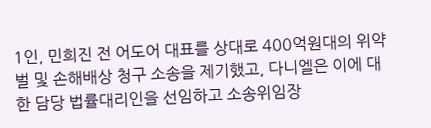1인, 민희진 전 어도어 대표를 상대로 400억원대의 위약벌 및 손해배상 청구 소송을 제기했고, 다니엘은 이에 대한 담당 법률대리인을 선임하고 소송위임장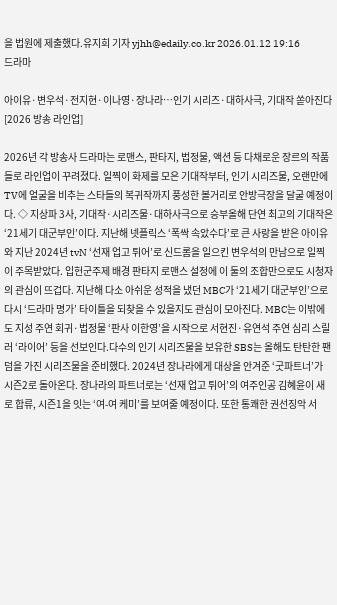을 법원에 제출했다.유지희 기자 yjhh@edaily.co.kr 2026.01.12 19:16
드라마

아이유·변우석·전지현·이나영·장나라…인기 시리즈·대하사극, 기대작 쏟아진다 [2026 방송 라인업]

2026년 각 방송사 드라마는 로맨스, 판타지, 법정물, 액션 등 다채로운 장르의 작품들로 라인업이 꾸려졌다. 일찍이 화제를 모은 기대작부터, 인기 시리즈물, 오랜만에 TV에 얼굴을 비추는 스타들의 복귀작까지 풍성한 볼거리로 안방극장을 달굴 예정이다. ◇ 지상파 3사, 기대작·시리즈물·대하사극으로 승부올해 단연 최고의 기대작은 ‘21세기 대군부인’이다. 지난해 넷플릭스 ‘폭싹 속았수다’로 큰 사랑을 받은 아이유와 지난 2024년 tvN ‘선재 업고 튀어’로 신드롬을 일으킨 변우석의 만남으로 일찍이 주목받았다. 입헌군주제 배경 판타지 로맨스 설정에 이 둘의 조합만으로도 시청자의 관심이 뜨겁다. 지난해 다소 아쉬운 성적을 냈던 MBC가 ‘21세기 대군부인’으로 다시 ‘드라마 명가’ 타이틀을 되찾을 수 있을지도 관심이 모아진다. MBC는 이밖에도 지성 주연 회귀·법정물 ‘판사 이한영’을 시작으로 서현진·유연석 주연 심리 스릴러 ‘라이어’ 등을 선보인다.다수의 인기 시리즈물을 보유한 SBS는 올해도 탄탄한 팬덤을 가진 시리즈물을 준비했다. 2024년 장나라에게 대상을 안겨준 ‘굿파트너’가 시즌2로 돌아온다. 장나라의 파트너로는 ‘선재 업고 튀어’의 여주인공 김혜윤이 새로 합류, 시즌1을 잇는 ‘여-여 케미’를 보여줄 예정이다. 또한 통쾌한 권선징악 서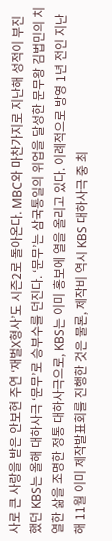사로 큰 사랑을 받은 안보현 주연 ‘재벌X형사’도 시즌2로 돌아온다. MBC와 마찬가지로 지난해 성적이 부진했던 KBS는 올해 대하사극 ‘문무’로 승부수를 던진다. ‘문무’는 삼국통일의 위업을 달성한 문무왕 김법민의 치열한 삶을 조명한 정통 대하사극으로, KBS는 이미 홍보에 열을 올리고 있다. 이례적으로 방영 1년 전인 지난해 11월 이미 제작발표회를 진행한 것은 물론, 제작비 역시 KBS 대하사극 중 최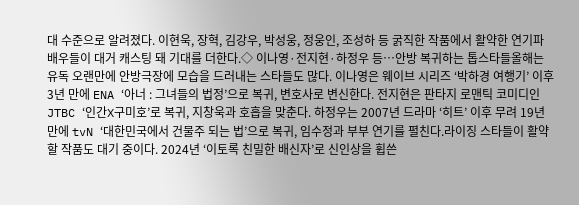대 수준으로 알려졌다. 이현욱, 장혁, 김강우, 박성웅, 정웅인, 조성하 등 굵직한 작품에서 활약한 연기파 배우들이 대거 캐스팅 돼 기대를 더한다.◇ 이나영·전지현·하정우 등…안방 복귀하는 톱스타들올해는 유독 오랜만에 안방극장에 모습을 드러내는 스타들도 많다. 이나영은 웨이브 시리즈 ‘박하경 여행기’ 이후 3년 만에 ENA ‘아너 : 그녀들의 법정’으로 복귀, 변호사로 변신한다. 전지현은 판타지 로맨틱 코미디인 JTBC ‘인간X구미호’로 복귀, 지창욱과 호흡을 맞춘다. 하정우는 2007년 드라마 ‘히트’ 이후 무려 19년 만에 tvN ‘대한민국에서 건물주 되는 법’으로 복귀, 임수정과 부부 연기를 펼친다.라이징 스타들이 활약할 작품도 대기 중이다. 2024년 ‘이토록 친밀한 배신자’로 신인상을 휩쓴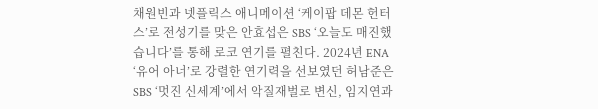채원빈과 넷플릭스 애니메이션 ‘케이팝 데몬 헌터스’로 전성기를 맞은 안효섭은 SBS ‘오늘도 매진했습니다’를 통해 로코 연기를 펼친다. 2024년 ENA ‘유어 아너’로 강렬한 연기력을 선보였던 허남준은 SBS ‘멋진 신세계’에서 악질재벌로 변신, 임지연과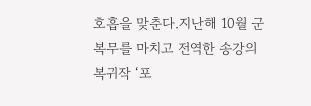호흡을 맞춘다.지난해 10월 군 복무를 마치고 전역한 송강의 복귀작 ‘포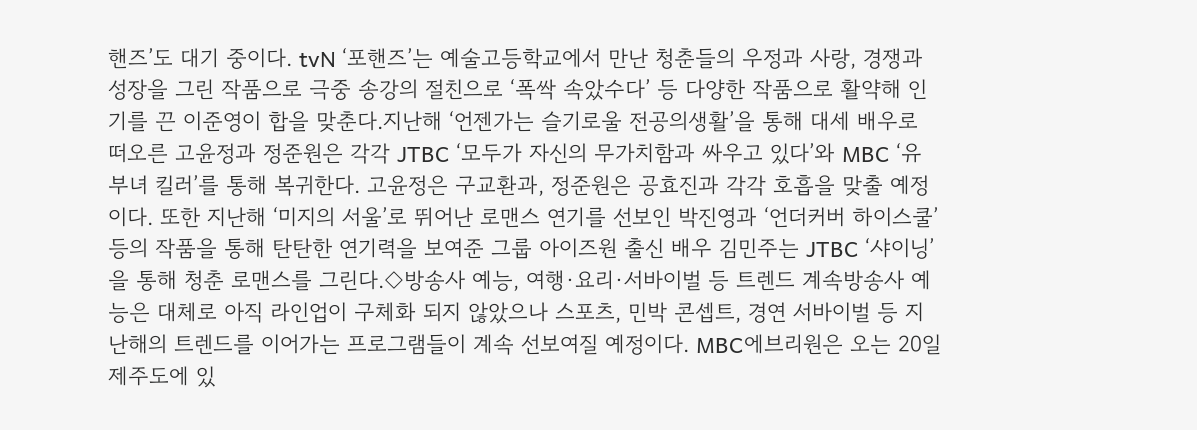핸즈’도 대기 중이다. tvN ‘포핸즈’는 예술고등학교에서 만난 청춘들의 우정과 사랑, 경쟁과 성장을 그린 작품으로 극중 송강의 절친으로 ‘폭싹 속았수다’ 등 다양한 작품으로 활약해 인기를 끈 이준영이 합을 맞춘다.지난해 ‘언젠가는 슬기로울 전공의생활’을 통해 대세 배우로 떠오른 고윤정과 정준원은 각각 JTBC ‘모두가 자신의 무가치함과 싸우고 있다’와 MBC ‘유부녀 킬러’를 통해 복귀한다. 고윤정은 구교환과, 정준원은 공효진과 각각 호흡을 맞출 예정이다. 또한 지난해 ‘미지의 서울’로 뛰어난 로맨스 연기를 선보인 박진영과 ‘언더커버 하이스쿨’ 등의 작품을 통해 탄탄한 연기력을 보여준 그룹 아이즈원 출신 배우 김민주는 JTBC ‘샤이닝’을 통해 청춘 로맨스를 그린다.◇방송사 예능, 여행·요리·서바이벌 등 트렌드 계속방송사 예능은 대체로 아직 라인업이 구체화 되지 않았으나 스포츠, 민박 콘셉트, 경연 서바이벌 등 지난해의 트렌드를 이어가는 프로그램들이 계속 선보여질 예정이다. MBC에브리원은 오는 20일 제주도에 있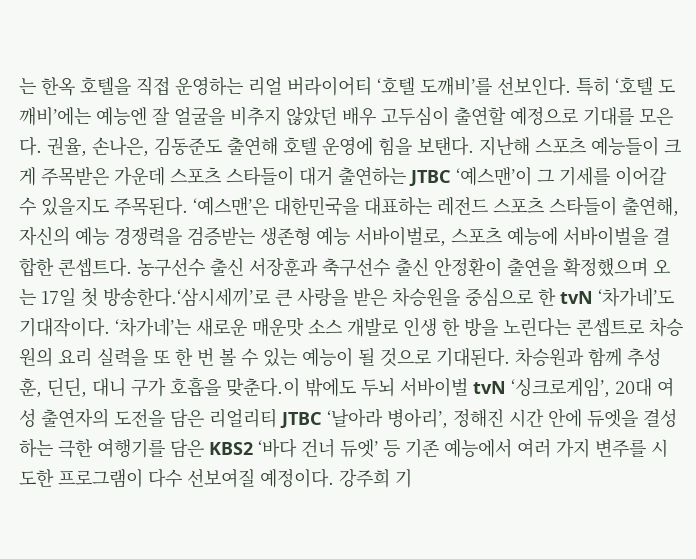는 한옥 호텔을 직접 운영하는 리얼 버라이어티 ‘호텔 도깨비’를 선보인다. 특히 ‘호텔 도깨비’에는 예능엔 잘 얼굴을 비추지 않았던 배우 고두심이 출연할 예정으로 기대를 모은다. 권율, 손나은, 김동준도 출연해 호텔 운영에 힘을 보탠다. 지난해 스포츠 예능들이 크게 주목받은 가운데 스포츠 스타들이 대거 출연하는 JTBC ‘예스맨’이 그 기세를 이어갈 수 있을지도 주목된다. ‘예스맨’은 대한민국을 대표하는 레전드 스포츠 스타들이 출연해, 자신의 예능 경쟁력을 검증받는 생존형 예능 서바이벌로, 스포츠 예능에 서바이벌을 결합한 콘셉트다. 농구선수 출신 서장훈과 축구선수 출신 안정환이 출연을 확정했으며 오는 17일 첫 방송한다.‘삼시세끼’로 큰 사랑을 받은 차승원을 중심으로 한 tvN ‘차가네’도 기대작이다. ‘차가네’는 새로운 매운맛 소스 개발로 인생 한 방을 노린다는 콘셉트로 차승원의 요리 실력을 또 한 번 볼 수 있는 예능이 될 것으로 기대된다. 차승원과 함께 추성훈, 딘딘, 대니 구가 호흡을 맞춘다.이 밖에도 두뇌 서바이벌 tvN ‘싱크로게임’, 20대 여성 출연자의 도전을 담은 리얼리티 JTBC ‘날아라 병아리’, 정해진 시간 안에 듀엣을 결성하는 극한 여행기를 담은 KBS2 ‘바다 건너 듀엣’ 등 기존 예능에서 여러 가지 변주를 시도한 프로그램이 다수 선보여질 예정이다. 강주희 기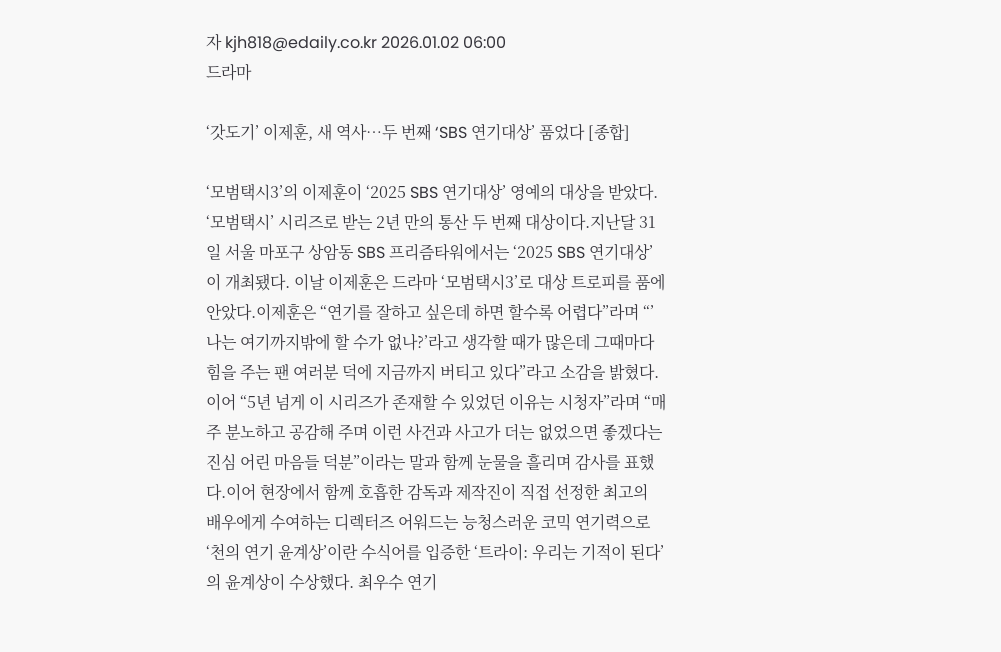자 kjh818@edaily.co.kr 2026.01.02 06:00
드라마

‘갓도기’ 이제훈, 새 역사…두 번째 ‘SBS 연기대상’ 품었다 [종합]

‘모범택시3’의 이제훈이 ‘2025 SBS 연기대상’ 영예의 대상을 받았다. ‘모범택시’ 시리즈로 받는 2년 만의 통산 두 번째 대상이다.지난달 31일 서울 마포구 상암동 SBS 프리즘타워에서는 ‘2025 SBS 연기대상’이 개최됐다. 이날 이제훈은 드라마 ‘모범택시3’로 대상 트로피를 품에 안았다.이제훈은 “연기를 잘하고 싶은데 하면 할수록 어렵다”라며 “’나는 여기까지밖에 할 수가 없나?’라고 생각할 때가 많은데 그때마다 힘을 주는 팬 여러분 덕에 지금까지 버티고 있다”라고 소감을 밝혔다. 이어 “5년 넘게 이 시리즈가 존재할 수 있었던 이유는 시청자”라며 “매주 분노하고 공감해 주며 이런 사건과 사고가 더는 없었으면 좋겠다는 진심 어린 마음들 덕분”이라는 말과 함께 눈물을 흘리며 감사를 표했다.이어 현장에서 함께 호흡한 감독과 제작진이 직접 선정한 최고의 배우에게 수여하는 디렉터즈 어워드는 능청스러운 코믹 연기력으로 ‘천의 연기 윤계상’이란 수식어를 입증한 ‘트라이: 우리는 기적이 된다’의 윤계상이 수상했다. 최우수 연기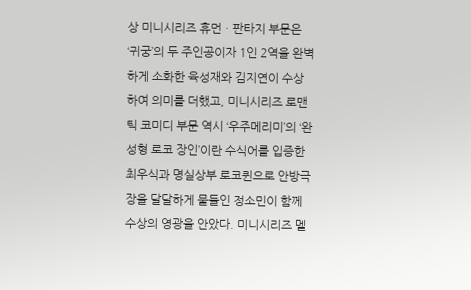상 미니시리즈 휴먼ㆍ판타지 부문은 ‘귀궁’의 두 주인공이자 1인 2역을 완벽하게 소화한 육성재와 김지연이 수상하여 의미를 더했고, 미니시리즈 로맨틱 코미디 부문 역시 ‘우주메리미’의 ‘완성형 로코 장인’이란 수식어를 입증한 최우식과 명실상부 로코퀸으로 안방극장을 달달하게 물들인 정소민이 함께 수상의 영광을 안았다. 미니시리즈 멜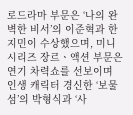로드라마 부문은 ‘나의 완벽한 비서’의 이준혁과 한지민이 수상했으며, 미니시리즈 장르ㆍ액션 부문은 연기 차력쇼를 선보이며 인생 캐릭터 경신한 ‘보물섬’의 박형식과 ‘사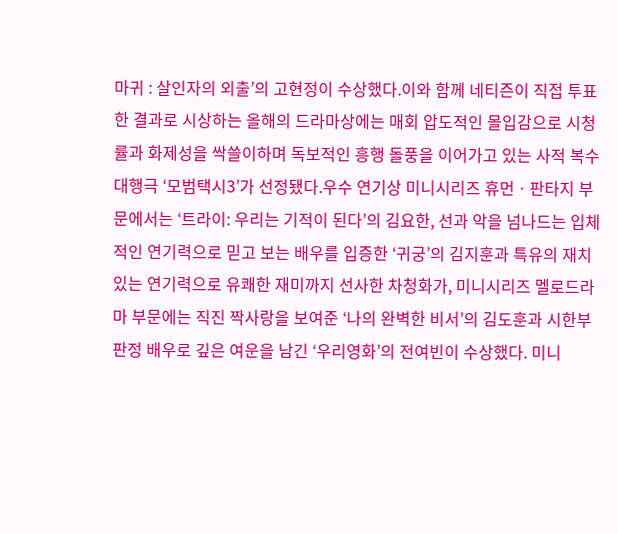마귀 : 살인자의 외출’의 고현정이 수상했다.이와 함께 네티즌이 직접 투표한 결과로 시상하는 올해의 드라마상에는 매회 압도적인 몰입감으로 시청률과 화제성을 싹쓸이하며 독보적인 흥행 돌풍을 이어가고 있는 사적 복수 대행극 ‘모범택시3’가 선정됐다.우수 연기상 미니시리즈 휴먼ㆍ판타지 부문에서는 ‘트라이: 우리는 기적이 된다’의 김요한, 선과 악을 넘나드는 입체적인 연기력으로 믿고 보는 배우를 입증한 ‘귀궁’의 김지훈과 특유의 재치있는 연기력으로 유쾌한 재미까지 선사한 차청화가, 미니시리즈 멜로드라마 부문에는 직진 짝사랑을 보여준 ‘나의 완벽한 비서’의 김도훈과 시한부 판정 배우로 깊은 여운을 남긴 ‘우리영화’의 전여빈이 수상했다. 미니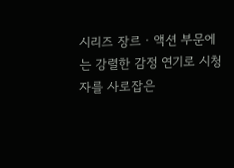시리즈 장르ㆍ액션 부문에는 강렬한 감정 연기로 시청자를 사로잡은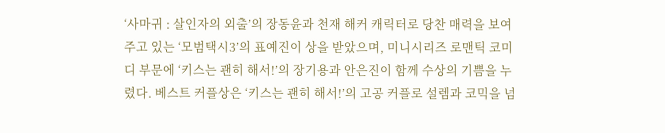‘사마귀 : 살인자의 외출’의 장동윤과 천재 해커 캐릭터로 당찬 매력을 보여주고 있는 ‘모범택시3’의 표예진이 상을 받았으며, 미니시리즈 로맨틱 코미디 부문에 ‘키스는 괜히 해서!’의 장기용과 안은진이 함께 수상의 기쁨을 누렸다. 베스트 커플상은 ‘키스는 괜히 해서!’의 고공 커플로 설렘과 코믹을 넘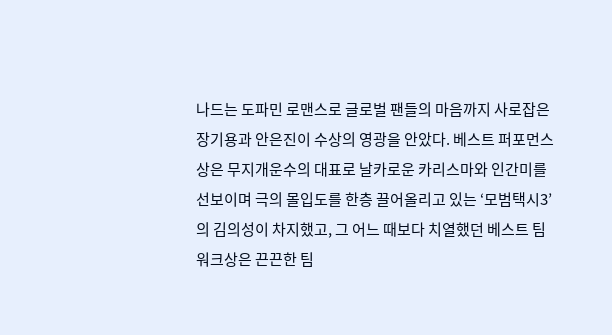나드는 도파민 로맨스로 글로벌 팬들의 마음까지 사로잡은 장기용과 안은진이 수상의 영광을 안았다. 베스트 퍼포먼스 상은 무지개운수의 대표로 날카로운 카리스마와 인간미를 선보이며 극의 몰입도를 한층 끌어올리고 있는 ‘모범택시3’의 김의성이 차지했고, 그 어느 때보다 치열했던 베스트 팀워크상은 끈끈한 팀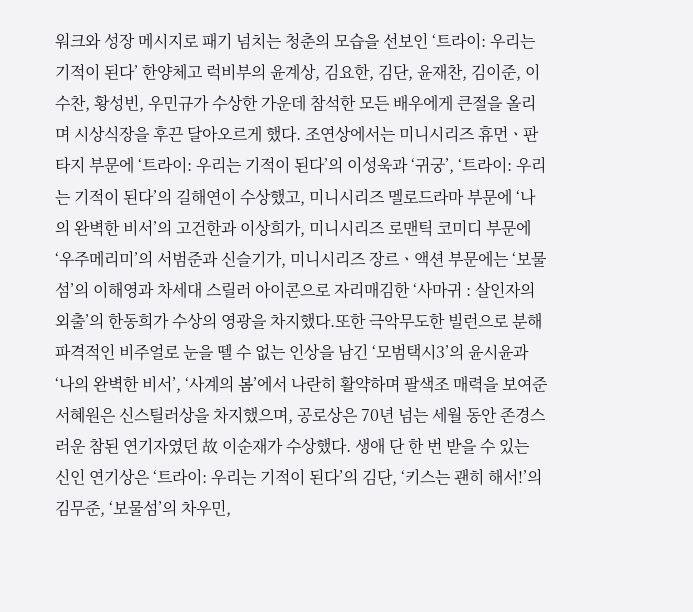워크와 성장 메시지로 패기 넘치는 청춘의 모습을 선보인 ‘트라이: 우리는 기적이 된다’ 한양체고 럭비부의 윤계상, 김요한, 김단, 윤재찬, 김이준, 이수찬, 황성빈, 우민규가 수상한 가운데 참석한 모든 배우에게 큰절을 올리며 시상식장을 후끈 달아오르게 했다. 조연상에서는 미니시리즈 휴먼ㆍ판타지 부문에 ‘트라이: 우리는 기적이 된다’의 이성욱과 ‘귀궁’, ‘트라이: 우리는 기적이 된다’의 길해연이 수상했고, 미니시리즈 멜로드라마 부문에 ‘나의 완벽한 비서’의 고건한과 이상희가, 미니시리즈 로맨틱 코미디 부문에 ‘우주메리미’의 서범준과 신슬기가, 미니시리즈 장르ㆍ액션 부문에는 ‘보물섬’의 이해영과 차세대 스릴러 아이콘으로 자리매김한 ‘사마귀 : 살인자의 외출’의 한동희가 수상의 영광을 차지했다.또한 극악무도한 빌런으로 분해 파격적인 비주얼로 눈을 뗄 수 없는 인상을 남긴 ‘모범택시3’의 윤시윤과 ‘나의 완벽한 비서’, ‘사계의 봄’에서 나란히 활약하며 팔색조 매력을 보여준 서혜원은 신스틸러상을 차지했으며, 공로상은 70년 넘는 세월 동안 존경스러운 참된 연기자였던 故 이순재가 수상했다. 생애 단 한 번 받을 수 있는 신인 연기상은 ‘트라이: 우리는 기적이 된다’의 김단, ‘키스는 괜히 해서!’의 김무준, ‘보물섬’의 차우민,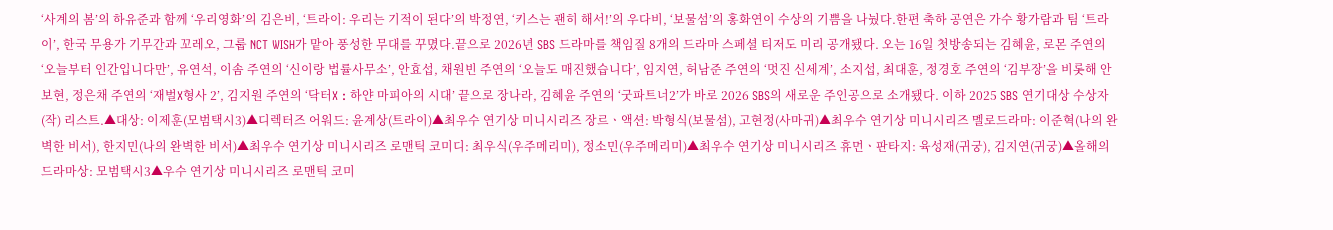‘사계의 봄’의 하유준과 함께 ‘우리영화’의 김은비, ‘트라이: 우리는 기적이 된다’의 박정연, ‘키스는 괜히 해서!’의 우다비, ‘보물섬’의 홍화연이 수상의 기쁨을 나눴다.한편 축하 공연은 가수 황가람과 팀 ‘트라이’, 한국 무용가 기무간과 꼬레오, 그룹 NCT WISH가 맡아 풍성한 무대를 꾸몄다.끝으로 2026년 SBS 드라마를 책임질 8개의 드라마 스페셜 티저도 미리 공개됐다. 오는 16일 첫방송되는 김혜윤, 로몬 주연의 ‘오늘부터 인간입니다만’, 유연석, 이솜 주연의 ‘신이랑 법률사무소’, 안효섭, 채원빈 주연의 ‘오늘도 매진했습니다’, 임지연, 허남준 주연의 ‘멋진 신세계’, 소지섭, 최대훈, 정경호 주연의 ‘김부장’을 비롯해 안보현, 정은채 주연의 ‘재벌X형사 2’, 김지원 주연의 ‘닥터X : 하얀 마피아의 시대’ 끝으로 장나라, 김혜윤 주연의 ‘굿파트너2’가 바로 2026 SBS의 새로운 주인공으로 소개됐다. 이하 2025 SBS 연기대상 수상자(작) 리스트.▲대상: 이제훈(모범택시3)▲디렉터즈 어워드: 윤계상(트라이)▲최우수 연기상 미니시리즈 장르ㆍ액션: 박형식(보물섬), 고현정(사마귀)▲최우수 연기상 미니시리즈 멜로드라마: 이준혁(나의 완벽한 비서), 한지민(나의 완벽한 비서)▲최우수 연기상 미니시리즈 로맨틱 코미디: 최우식(우주메리미), 정소민(우주메리미)▲최우수 연기상 미니시리즈 휴먼ㆍ판타지: 육성재(귀궁), 김지연(귀궁)▲올해의 드라마상: 모범택시3▲우수 연기상 미니시리즈 로맨틱 코미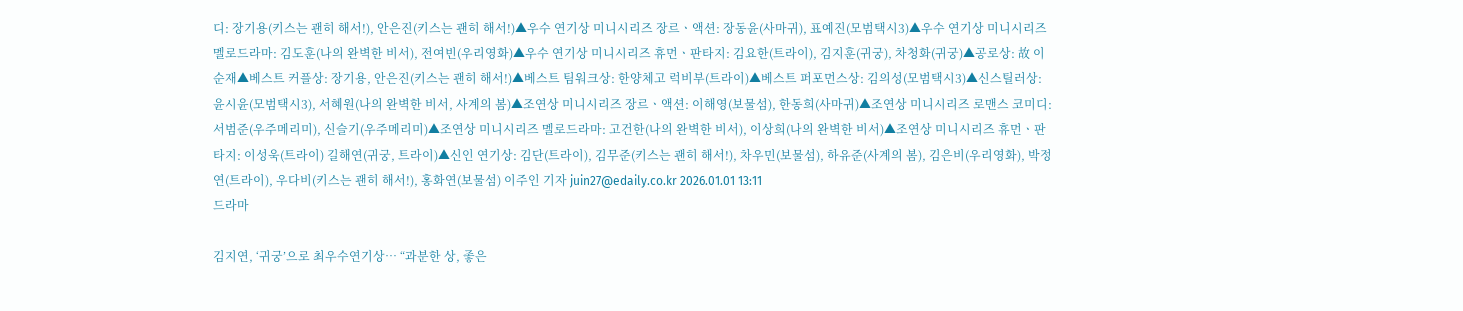디: 장기용(키스는 괜히 해서!), 안은진(키스는 괜히 해서!)▲우수 연기상 미니시리즈 장르ㆍ액션: 장동윤(사마귀), 표예진(모범택시3)▲우수 연기상 미니시리즈 멜로드라마: 김도훈(나의 완벽한 비서), 전여빈(우리영화)▲우수 연기상 미니시리즈 휴먼ㆍ판타지: 김요한(트라이), 김지훈(귀궁), 차청화(귀궁)▲공로상: 故 이순재▲베스트 커플상: 장기용, 안은진(키스는 괜히 해서!)▲베스트 팀워크상: 한양체고 럭비부(트라이)▲베스트 퍼포먼스상: 김의성(모범택시3)▲신스틸러상: 윤시윤(모범택시3), 서혜원(나의 완벽한 비서, 사계의 봄)▲조연상 미니시리즈 장르ㆍ액션: 이해영(보물섬), 한동희(사마귀)▲조연상 미니시리즈 로맨스 코미디: 서범준(우주메리미), 신슬기(우주메리미)▲조연상 미니시리즈 멜로드라마: 고건한(나의 완벽한 비서), 이상희(나의 완벽한 비서)▲조연상 미니시리즈 휴먼ㆍ판타지: 이성욱(트라이) 길해연(귀궁, 트라이)▲신인 연기상: 김단(트라이), 김무준(키스는 괜히 해서!), 차우민(보물섬), 하유준(사계의 봄), 김은비(우리영화), 박정연(트라이), 우다비(키스는 괜히 해서!), 홍화연(보물섬) 이주인 기자 juin27@edaily.co.kr 2026.01.01 13:11
드라마

김지연, ‘귀궁’으로 최우수연기상… “과분한 상, 좋은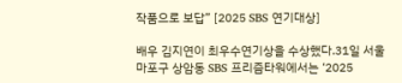작품으로 보답” [2025 SBS 연기대상]

배우 김지연이 최우수연기상을 수상했다.31일 서울 마포구 상암동 SBS 프리즘타워에서는 ‘2025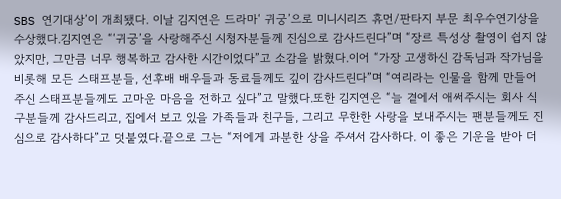SBS 연기대상’이 개최됐다. 이날 김지연은 드라마‘ 귀궁’으로 미니시리즈 휴먼/판타지 부문 최우수연기상을 수상했다.김지연은 “‘귀궁’을 사랑해주신 시청자분들께 진심으로 감사드린다”며 “장르 특성상 촬영이 쉽지 않았지만, 그만큼 너무 행복하고 감사한 시간이었다”고 소감을 밝혔다.이어 “가장 고생하신 감독님과 작가님을 비롯해 모든 스태프분들, 선후배 배우들과 동료들께도 깊이 감사드린다”며 “여리라는 인물을 함께 만들어주신 스태프분들께도 고마운 마음을 전하고 싶다”고 말했다.또한 김지연은 “늘 곁에서 애써주시는 회사 식구분들께 감사드리고, 집에서 보고 있을 가족들과 친구들, 그리고 무한한 사랑을 보내주시는 팬분들께도 진심으로 감사하다”고 덧붙였다.끝으로 그는 “저에게 과분한 상을 주셔서 감사하다. 이 좋은 기운을 받아 더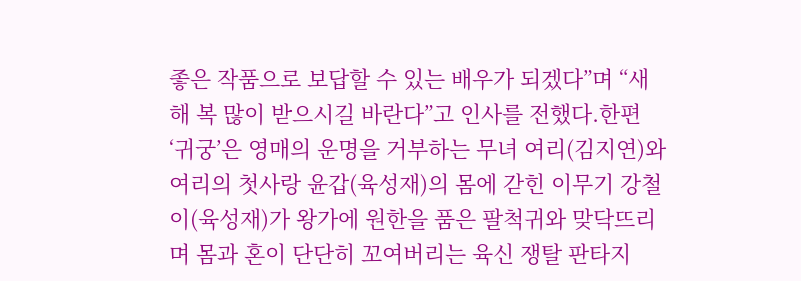좋은 작품으로 보답할 수 있는 배우가 되겠다”며 “새해 복 많이 받으시길 바란다”고 인사를 전했다.한편 ‘귀궁’은 영매의 운명을 거부하는 무녀 여리(김지연)와 여리의 첫사랑 윤갑(육성재)의 몸에 갇힌 이무기 강철이(육성재)가 왕가에 원한을 품은 팔척귀와 맞닥뜨리며 몸과 혼이 단단히 꼬여버리는 육신 쟁탈 판타지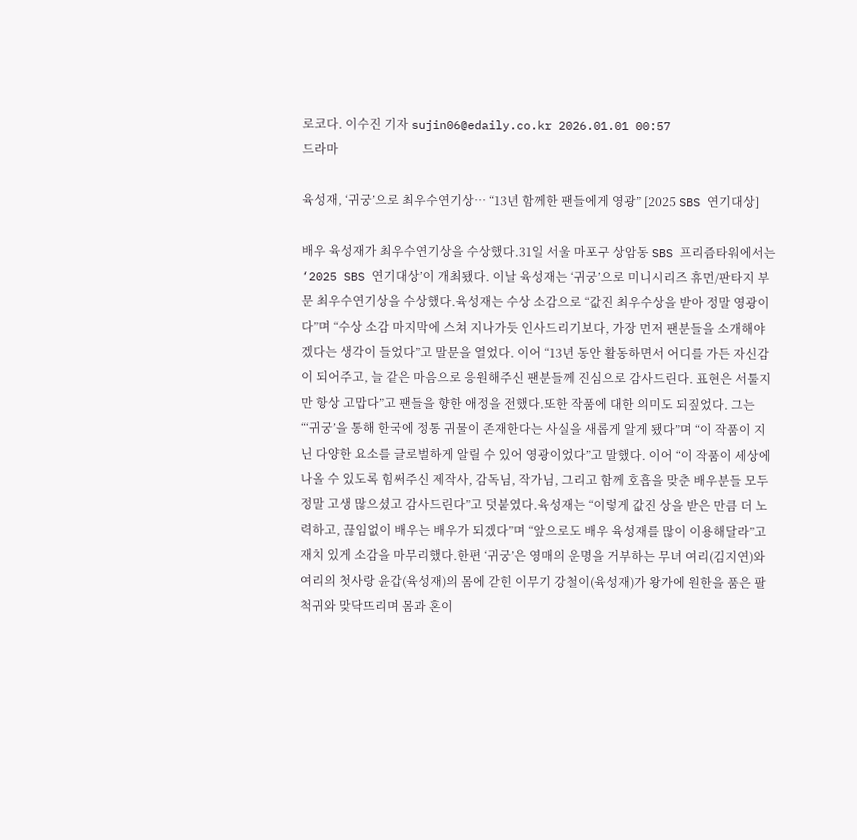로코다. 이수진 기자 sujin06@edaily.co.kr 2026.01.01 00:57
드라마

육성재, ‘귀궁’으로 최우수연기상… “13년 함께한 팬들에게 영광” [2025 SBS 연기대상]

배우 육성재가 최우수연기상을 수상했다.31일 서울 마포구 상암동 SBS 프리즘타워에서는 ‘2025 SBS 연기대상’이 개최됐다. 이날 육성재는 ‘귀궁’으로 미니시리즈 휴먼/판타지 부문 최우수연기상을 수상했다.육성재는 수상 소감으로 “값진 최우수상을 받아 정말 영광이다”며 “수상 소감 마지막에 스쳐 지나가듯 인사드리기보다, 가장 먼저 팬분들을 소개해야겠다는 생각이 들었다”고 말문을 열었다. 이어 “13년 동안 활동하면서 어디를 가든 자신감이 되어주고, 늘 같은 마음으로 응원해주신 팬분들께 진심으로 감사드린다. 표현은 서툴지만 항상 고맙다”고 팬들을 향한 애정을 전했다.또한 작품에 대한 의미도 되짚었다. 그는 “‘귀궁’을 통해 한국에 정통 귀물이 존재한다는 사실을 새롭게 알게 됐다”며 “이 작품이 지닌 다양한 요소를 글로벌하게 알릴 수 있어 영광이었다”고 말했다. 이어 “이 작품이 세상에 나올 수 있도록 힘써주신 제작사, 감독님, 작가님, 그리고 함께 호흡을 맞춘 배우분들 모두 정말 고생 많으셨고 감사드린다”고 덧붙였다.육성재는 “이렇게 값진 상을 받은 만큼 더 노력하고, 끊임없이 배우는 배우가 되겠다”며 “앞으로도 배우 육성재를 많이 이용해달라”고 재치 있게 소감을 마무리했다.한편 ‘귀궁’은 영매의 운명을 거부하는 무녀 여리(김지연)와 여리의 첫사랑 윤갑(육성재)의 몸에 갇힌 이무기 강철이(육성재)가 왕가에 원한을 품은 팔척귀와 맞닥뜨리며 몸과 혼이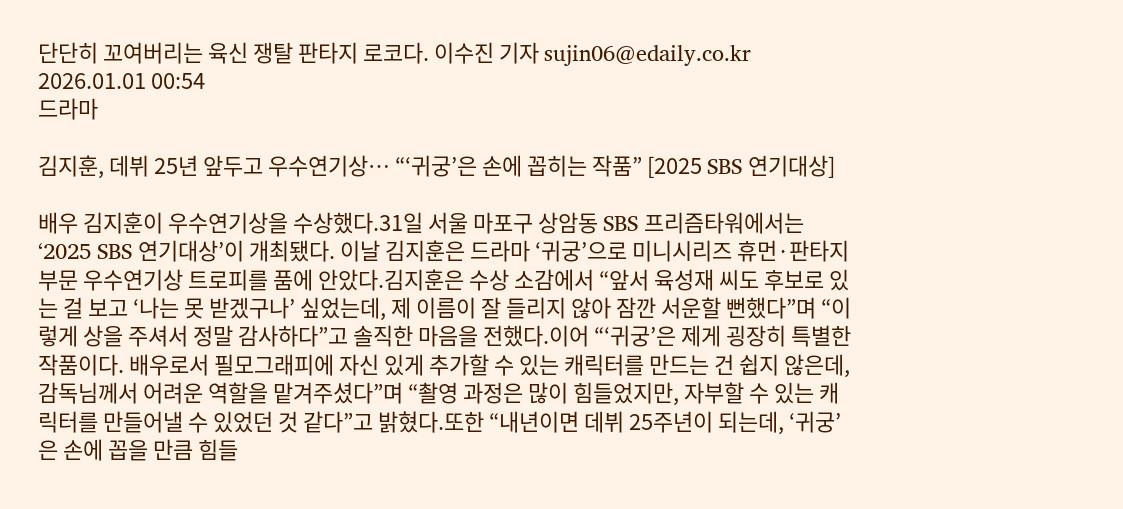단단히 꼬여버리는 육신 쟁탈 판타지 로코다. 이수진 기자 sujin06@edaily.co.kr 2026.01.01 00:54
드라마

김지훈, 데뷔 25년 앞두고 우수연기상… “‘귀궁’은 손에 꼽히는 작품” [2025 SBS 연기대상]

배우 김지훈이 우수연기상을 수상했다.31일 서울 마포구 상암동 SBS 프리즘타워에서는 ‘2025 SBS 연기대상’이 개최됐다. 이날 김지훈은 드라마 ‘귀궁’으로 미니시리즈 휴먼·판타지 부문 우수연기상 트로피를 품에 안았다.김지훈은 수상 소감에서 “앞서 육성재 씨도 후보로 있는 걸 보고 ‘나는 못 받겠구나’ 싶었는데, 제 이름이 잘 들리지 않아 잠깐 서운할 뻔했다”며 “이렇게 상을 주셔서 정말 감사하다”고 솔직한 마음을 전했다.이어 “‘귀궁’은 제게 굉장히 특별한 작품이다. 배우로서 필모그래피에 자신 있게 추가할 수 있는 캐릭터를 만드는 건 쉽지 않은데, 감독님께서 어려운 역할을 맡겨주셨다”며 “촬영 과정은 많이 힘들었지만, 자부할 수 있는 캐릭터를 만들어낼 수 있었던 것 같다”고 밝혔다.또한 “내년이면 데뷔 25주년이 되는데, ‘귀궁’은 손에 꼽을 만큼 힘들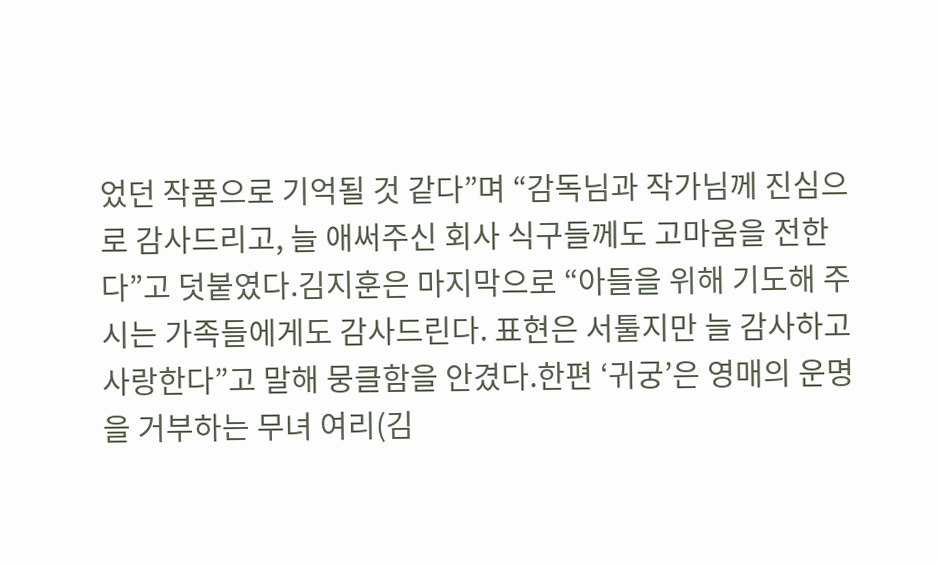었던 작품으로 기억될 것 같다”며 “감독님과 작가님께 진심으로 감사드리고, 늘 애써주신 회사 식구들께도 고마움을 전한다”고 덧붙였다.김지훈은 마지막으로 “아들을 위해 기도해 주시는 가족들에게도 감사드린다. 표현은 서툴지만 늘 감사하고 사랑한다”고 말해 뭉클함을 안겼다.한편 ‘귀궁’은 영매의 운명을 거부하는 무녀 여리(김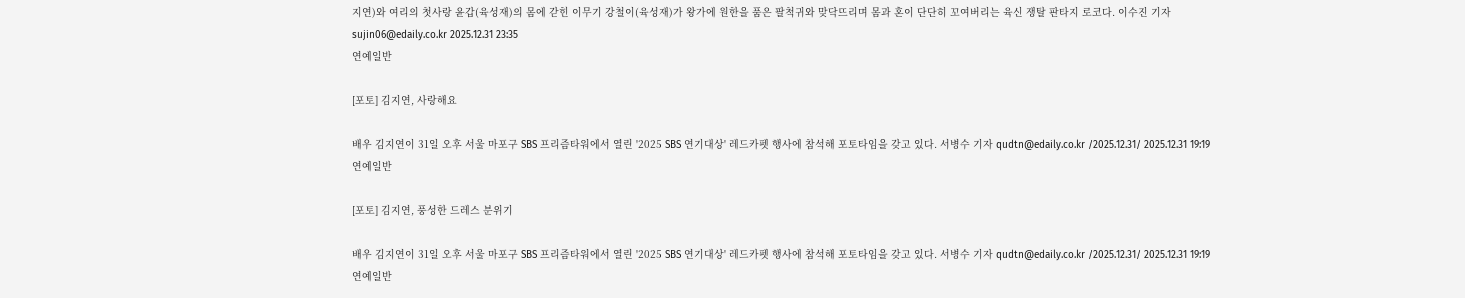지연)와 여리의 첫사랑 윤갑(육성재)의 몸에 갇힌 이무기 강철이(육성재)가 왕가에 원한을 품은 팔척귀와 맞닥뜨리며 몸과 혼이 단단히 꼬여버리는 육신 쟁탈 판타지 로코다. 이수진 기자 sujin06@edaily.co.kr 2025.12.31 23:35
연예일반

[포토] 김지연, 사랑해요

배우 김지연이 31일 오후 서울 마포구 SBS 프리즘타워에서 열린 '2025 SBS 연기대상' 레드카펫 행사에 참석해 포토타임을 갖고 있다. 서병수 기자 qudtn@edaily.co.kr /2025.12.31/ 2025.12.31 19:19
연예일반

[포토] 김지연, 풍성한 드레스 분위기

배우 김지연이 31일 오후 서울 마포구 SBS 프리즘타워에서 열린 '2025 SBS 연기대상' 레드카펫 행사에 참석해 포토타임을 갖고 있다. 서병수 기자 qudtn@edaily.co.kr /2025.12.31/ 2025.12.31 19:19
연예일반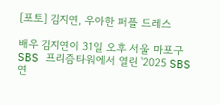[포토] 김지연, 우아한 퍼플 드레스

배우 김지연이 31일 오후 서울 마포구 SBS 프리즘타워에서 열린 '2025 SBS 연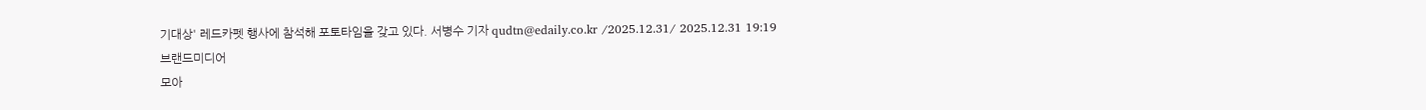기대상' 레드카펫 행사에 참석해 포토타임을 갖고 있다. 서병수 기자 qudtn@edaily.co.kr /2025.12.31/ 2025.12.31 19:19
브랜드미디어
모아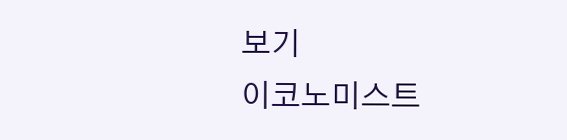보기
이코노미스트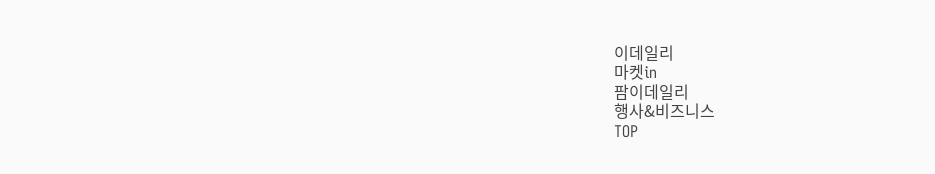이데일리
마켓in
팜이데일리
행사&비즈니스
TOP